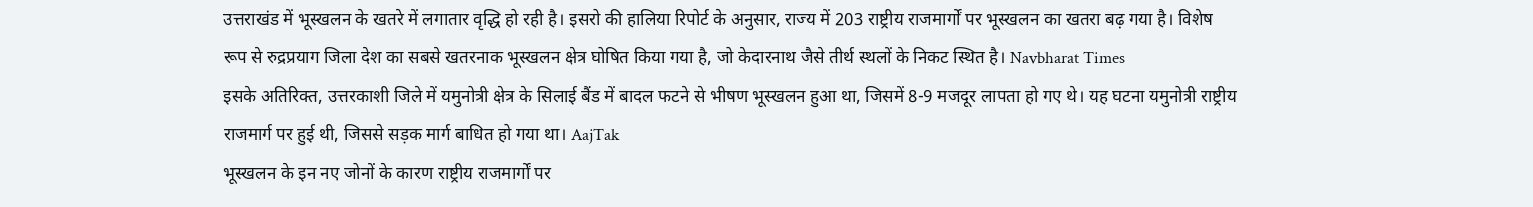उत्तराखंड में भूस्खलन के खतरे में लगातार वृद्धि हो रही है। इसरो की हालिया रिपोर्ट के अनुसार, राज्य में 203 राष्ट्रीय राजमार्गों पर भूस्खलन का खतरा बढ़ गया है। विशेष रूप से रुद्रप्रयाग जिला देश का सबसे खतरनाक भूस्खलन क्षेत्र घोषित किया गया है, जो केदारनाथ जैसे तीर्थ स्थलों के निकट स्थित है। Navbharat Times
इसके अतिरिक्त, उत्तरकाशी जिले में यमुनोत्री क्षेत्र के सिलाई बैंड में बादल फटने से भीषण भूस्खलन हुआ था, जिसमें 8-9 मजदूर लापता हो गए थे। यह घटना यमुनोत्री राष्ट्रीय राजमार्ग पर हुई थी, जिससे सड़क मार्ग बाधित हो गया था। AajTak
भूस्खलन के इन नए जोनों के कारण राष्ट्रीय राजमार्गों पर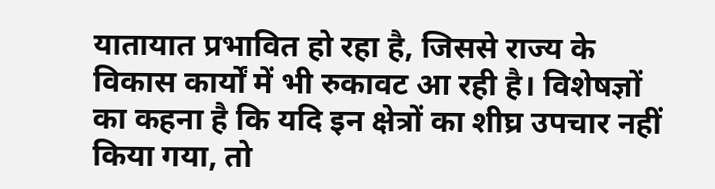यातायात प्रभावित हो रहा है, जिससे राज्य के विकास कार्यों में भी रुकावट आ रही है। विशेषज्ञों का कहना है कि यदि इन क्षेत्रों का शीघ्र उपचार नहीं किया गया, तो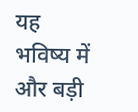यह भविष्य में और बड़ी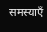समस्याएँ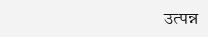उत्पन्न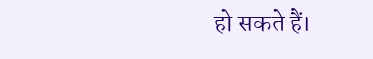हो सकते हैं।